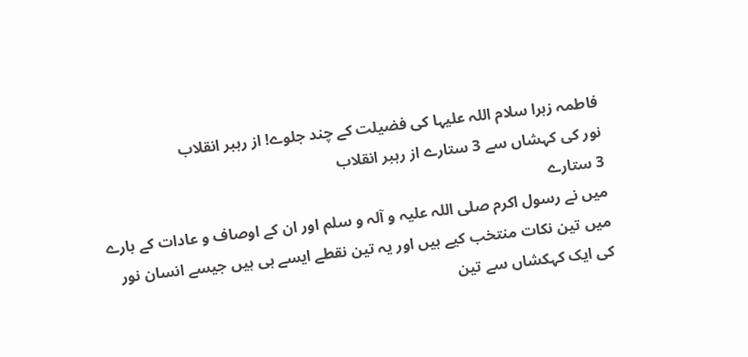فاطمہ زہرا سلام اللہ علیہا کی فضیلت کے چند جلوے! از رہبر انقلاب
نور کی کہشاں سے 3 ستارے از رہبر انقلاب
3 ستارے
میں نے رسول اکرم صلی اللہ علیہ و آلہ و سلم اور ان کے اوصاف و عادات کے بارے میں تین نکات منتخب کیے ہیں اور یہ تین نقطے ایسے ہی ہیں جیسے انسان نور کی ایک کہکشاں سے تین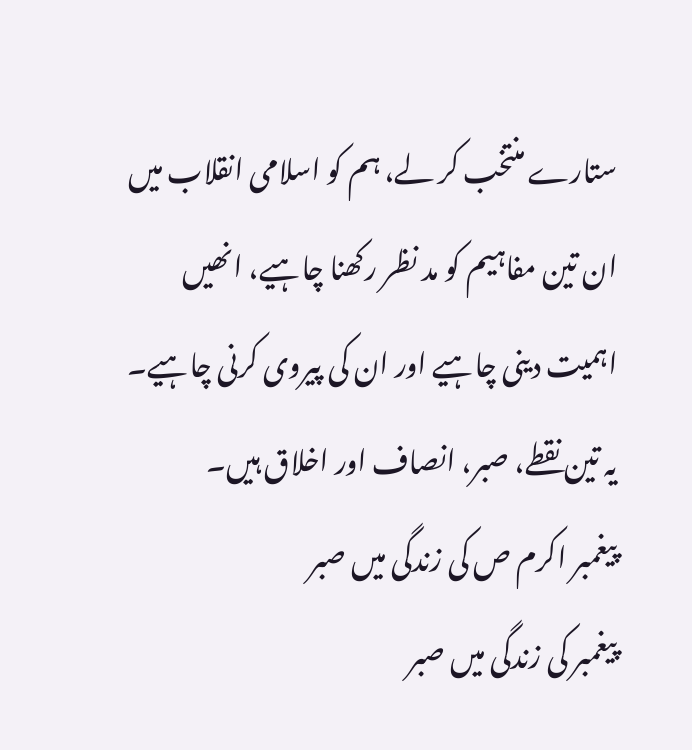ستارے منتخب کر لے، ہم کو اسلامی انقلاب میں ان تین مفاہیم کو مد نظر رکھنا چاہیے، انھیں اہمیت دینی چاہیے اور ان کی پیروی کرنی چاہیے۔ یہ تین نقطے، صبر، انصاف اور اخلاق ہیں۔
پیغمبر اکرم ص کی زندگی میں صبر
پیغمبر کی زندگى میں صبر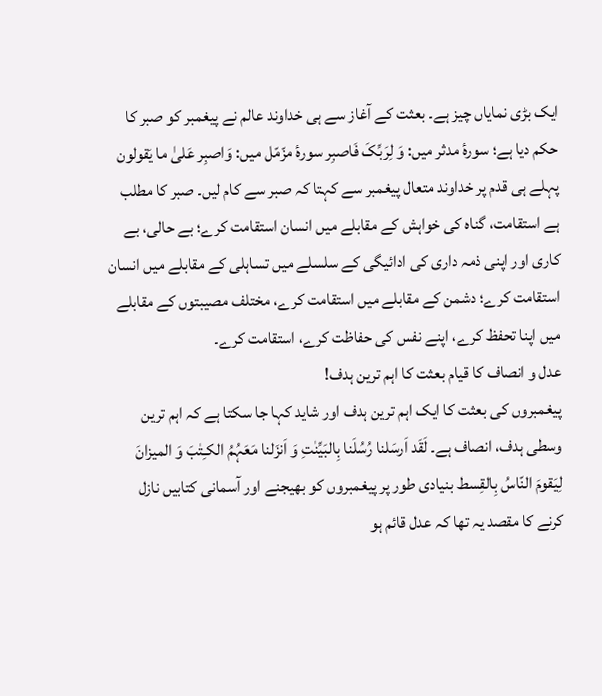ایک بڑی نمایاں چیز ہے۔ بعثت کے آغاز سے ہی خداوند عالم نے پیغمبر کو صبر کا حکم دیا ہے؛ سورۂ مدثر میں: وَ لِرَبِّکَ فَاصبِر سورۂ مزّمّل میں: وَاصبِر عَلیٰ ما یَقولون پہلے ہی قدم پر خداوند متعال پیغمبر سے کہتا کہ صبر سے کام لیں۔ صبر کا مطلب ہے استقامت، گناہ کی خواہش کے مقابلے میں انسان استقامت کرے؛ بے حالی، بے کاری اور اپنی ذمہ داری کی ادائيگی کے سلسلے میں تساہلی کے مقابلے میں انسان استقامت کرے؛ دشمن کے مقابلے میں استقامت کرے، مختلف مصیبتوں کے مقابلے میں اپنا تحفظ کرے، اپنے نفس کی حفاظت کرے، استقامت کرے۔
عدل و انصاف کا قیام بعثت کا اہم ترین ہدف!
پیغمبروں کی بعثت کا ایک اہم ترین ہدف اور شاید کہا جا سکتا ہے کہ اہم ترین وسطی ہدف، انصاف ہے۔ لَقَد اَرسَلنا رُسُلَنا بِالبَیِّنٰتِ وَ اَنزَلنا مَعَہُمُ الکـِتٰبَ وَ المیزانَ لِیَقومَ النّاسُ بِالقِسط بنیادی طور پر پیغمبروں کو بھیجنے اور آسمانی کتابیں نازل کرنے کا مقصد یہ تھا کہ عدل قائم ہو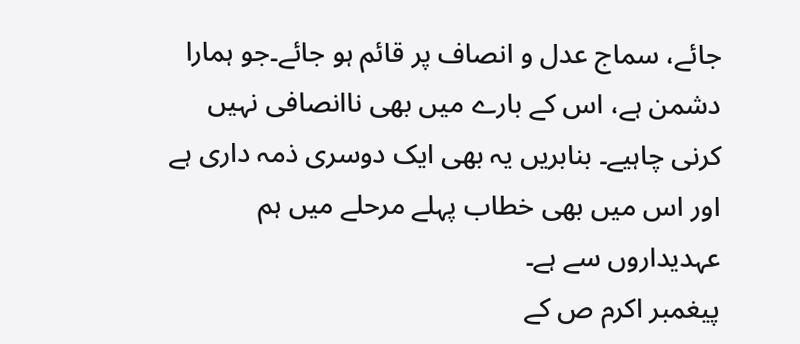جائے، سماج عدل و انصاف پر قائم ہو جائے۔جو ہمارا دشمن ہے، اس کے بارے میں بھی ناانصافی نہیں کرنی چاہیے۔ بنابریں یہ بھی ایک دوسری ذمہ داری ہے اور اس میں بھی خطاب پہلے مرحلے میں ہم عہدیداروں سے ہے۔
پیغمبر اکرم ص کے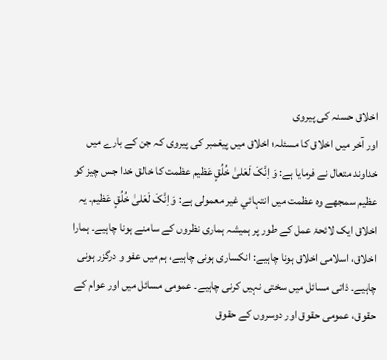اخلاق حسنہ کی پیروی
اور آخر میں اخلاق کا مسئلہ؛ اخلاق میں پیغمبر کی پیروی کہ جن کے بارے میں خداوند متعال نے فرمایا ہے: وَ اِنَّکَ لَعَلیٰ خُلُقٍ عَظیم عظمت کا خالق خدا جس چیز کو عظیم سمجھے وہ عظمت میں انتہائي غیر معمولی ہے: وَ اِنَّکَ لَعَلیٰ خُلُقٍ عَظیم۔ یہ اخلاق ایک لائحۂ عمل کے طور پر ہمیشہ ہماری نظروں کے سامنے ہونا چاہیے۔ ہمارا اخلاق، اسلامی اخلاق ہونا چاہیے: انکساری ہونی چاہیے، ہم میں عفو و درگزر ہونی چاہیے۔ ذاتی مسائل میں سختی نہیں کرنی چاہیے۔ عمومی مسائل میں اور عوام کے حقوق، عمومی حقوق اور دوسروں کے حقوق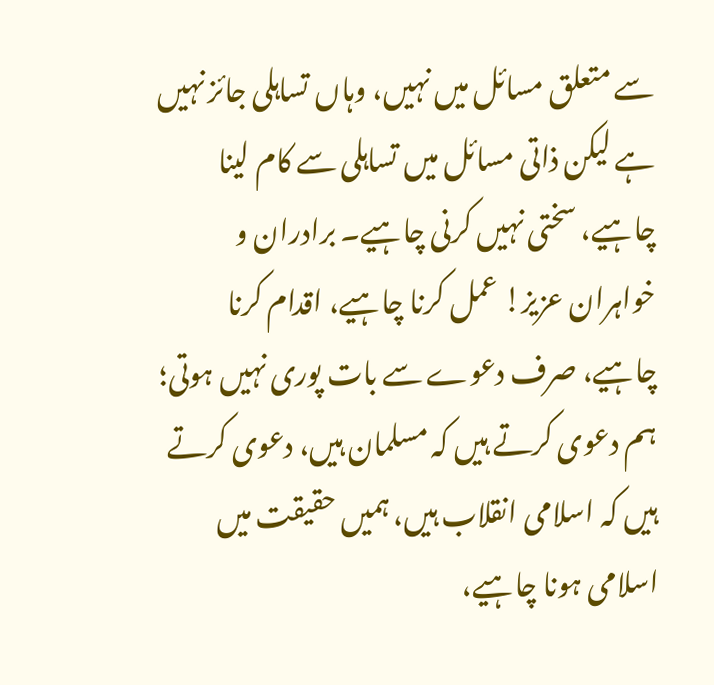سے متعلق مسائل میں نہیں، وہاں تساہلی جائز نہیں ہے لیکن ذاتی مسائل میں تساہلی سے کام لینا چاہیے، سختی نہیں کرنی چاہیے۔ برادران و خواہران عزیز! عمل کرنا چاہیے، اقدام کرنا چاہیے، صرف دعوے سے بات پوری نہیں ہوتی؛ ہم دعوی کرتے ہیں کہ مسلمان ہیں، دعوی کرتے ہیں کہ اسلامی انقلاب ہیں، ہمیں حقیقت میں اسلامی ہونا چاہیے،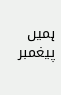ہمیں پیغمبر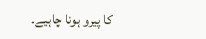کا پیرو ہونا چاہیے۔